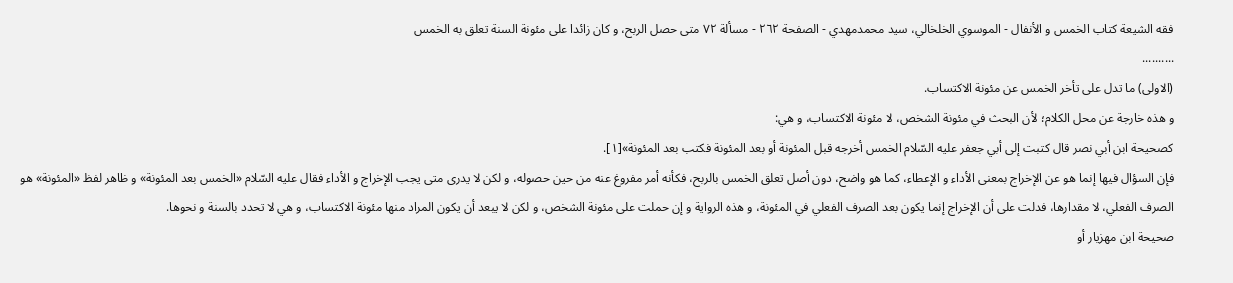فقه الشيعة كتاب الخمس و الأنفال - الموسوي الخلخالي، سيد محمدمهدي - الصفحة ٢٦٢ - مسألة ٧٢ متى حصل الربح، و كان زائدا على مئونة السنة تعلق به الخمس
..........
(الاولى) ما تدل على تأخر الخمس عن مئونة الاكتساب.
و هذه خارجة عن محل الكلام؛ لأن البحث في مئونة الشخص، لا مئونة الاكتساب، و هي:
كصحيحة ابن أبي نصر قال كتبت إلى أبي جعفر عليه السّلام الخمس أخرجه قبل المئونة أو بعد المئونة فكتب بعد المئونة»[١].
فإن السؤال فيها إنما هو عن الإخراج بمعنى الأداء و الإعطاء، كما هو واضح، دون أصل تعلق الخمس بالربح، فكأنه أمر مفروغ عنه من حين حصوله، و لكن لا يدرى متى يجب الإخراج و الأداء فقال عليه السّلام «الخمس بعد المئونة» و ظاهر لفظ «المئونة» هو الصرف الفعلي، لا مقدارها، فدلت على أن الإخراج إنما يكون بعد الصرف الفعلي في المئونة، و هذه الرواية و إن حملت على مئونة الشخص، و لكن لا يبعد أن يكون المراد منها مئونة الاكتساب، و هي لا تحدد بالسنة و نحوها.
صحيحة ابن مهزيار أو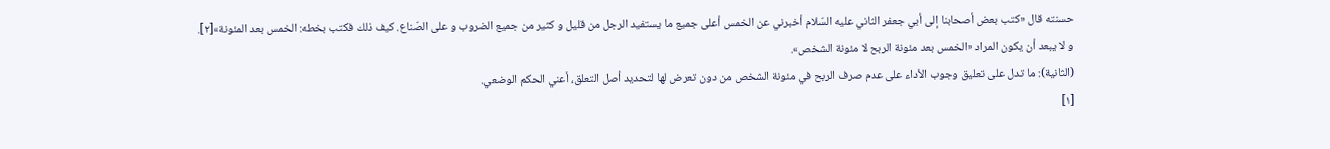حسنته قال «كتب بعض أصحابنا إلى أبي جعفر الثاني عليه السّلام أخبرني عن الخمس أعلى جميع ما يستفيد الرجل من قليل و كثير من جميع الضروب و على الصّناع. كيف ذلك فكتب بخطه: الخمس بعد المئونة»[٢].
و لا يبعد أن يكون المراد «الخمس بعد مئونة الربح لا مئونة الشخص».
(الثانية): ما تدل على تعليق وجوب الأداء على عدم صرف الربح في مئونة الشخص من دون تعرض لها لتحديد أصل التعلق، أعني الحكم الوضعي.
[١]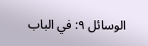الوسائل ٩: في الباب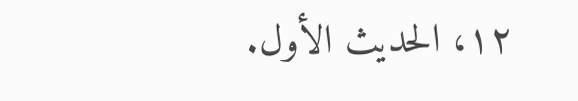١٢، الحديث الأول.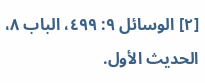[٢] الوسائل ٩: ٤٩٩، الباب ٨، الحديث الأول.